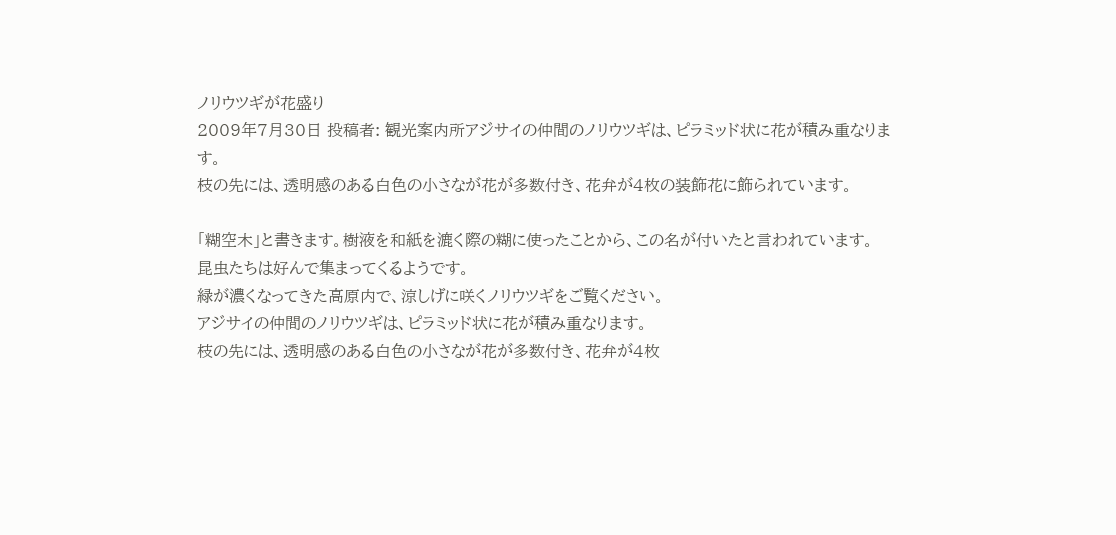ノリウツギが花盛り
2009年7月30日 投稿者: 観光案内所アジサイの仲間のノリウツギは、ピラミッド状に花が積み重なります。
枝の先には、透明感のある白色の小さなが花が多数付き、花弁が4枚の装飾花に飾られています。

「糊空木」と書きます。樹液を和紙を漉く際の糊に使ったことから、この名が付いたと言われています。
昆虫たちは好んで集まってくるようです。
緑が濃くなってきた高原内で、涼しげに咲くノリウツギをご覧ください。
アジサイの仲間のノリウツギは、ピラミッド状に花が積み重なります。
枝の先には、透明感のある白色の小さなが花が多数付き、花弁が4枚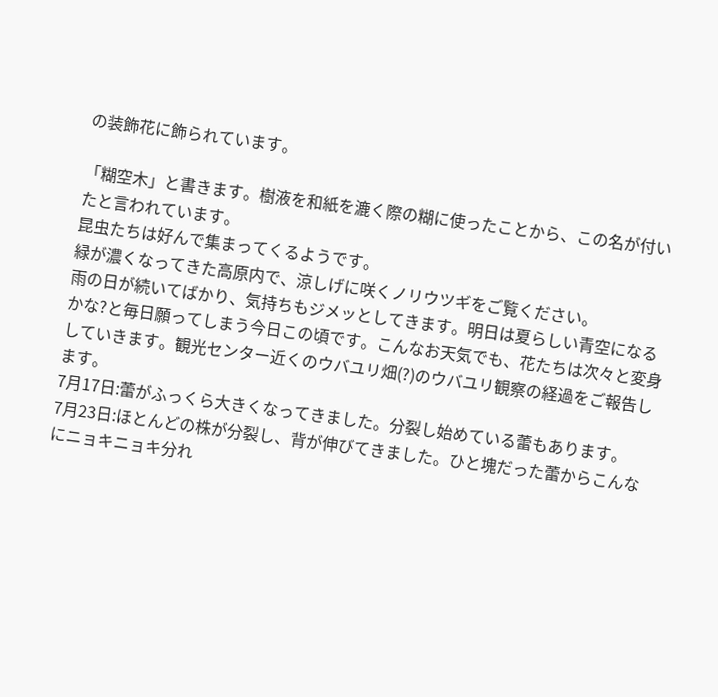の装飾花に飾られています。

「糊空木」と書きます。樹液を和紙を漉く際の糊に使ったことから、この名が付いたと言われています。
昆虫たちは好んで集まってくるようです。
緑が濃くなってきた高原内で、涼しげに咲くノリウツギをご覧ください。
雨の日が続いてばかり、気持ちもジメッとしてきます。明日は夏らしい青空になるかな?と毎日願ってしまう今日この頃です。こんなお天気でも、花たちは次々と変身していきます。観光センター近くのウバユリ畑(?)のウバユリ観察の経過をご報告します。
7月17日:蕾がふっくら大きくなってきました。分裂し始めている蕾もあります。
7月23日:ほとんどの株が分裂し、背が伸びてきました。ひと塊だった蕾からこんなにニョキニョキ分れ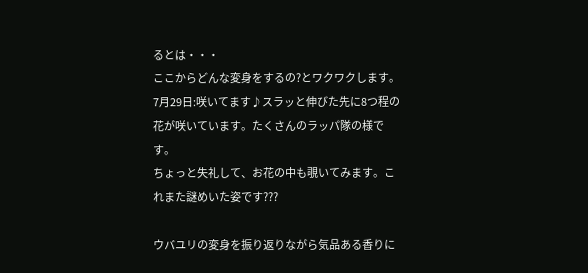るとは・・・
ここからどんな変身をするの?とワクワクします。
7月29日:咲いてます♪スラッと伸びた先に8つ程の花が咲いています。たくさんのラッパ隊の様です。
ちょっと失礼して、お花の中も覗いてみます。これまた謎めいた姿です???

ウバユリの変身を振り返りながら気品ある香りに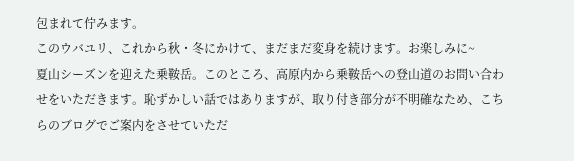包まれて佇みます。
このウバユリ、これから秋・冬にかけて、まだまだ変身を続けます。お楽しみに~
夏山シーズンを迎えた乗鞍岳。このところ、高原内から乗鞍岳への登山道のお問い合わせをいただきます。恥ずかしい話ではありますが、取り付き部分が不明確なため、こちらのブログでご案内をさせていただ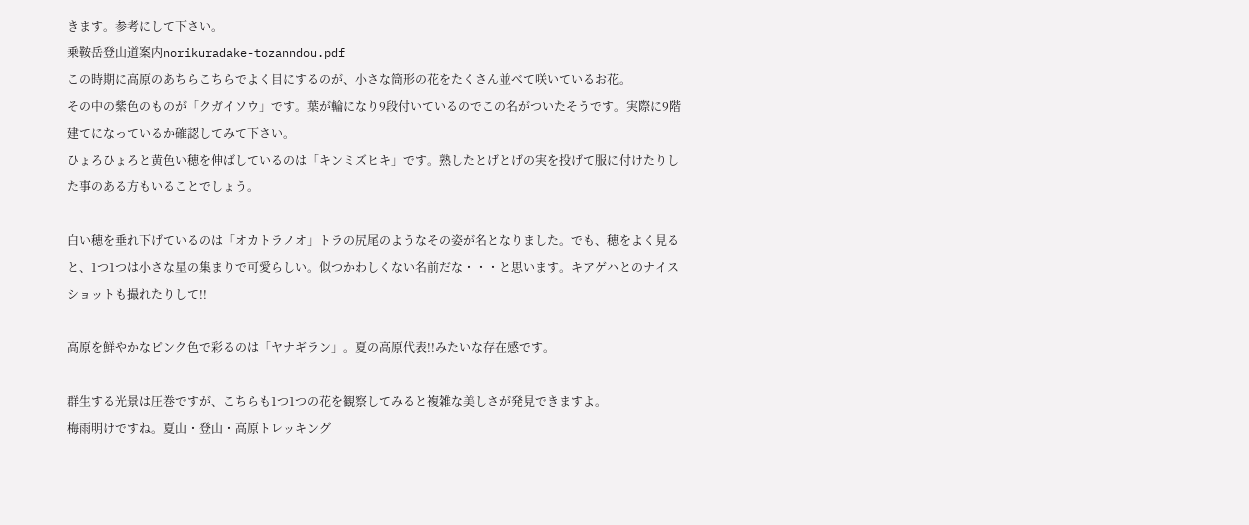きます。参考にして下さい。
乗鞍岳登山道案内norikuradake-tozanndou.pdf
この時期に高原のあちらこちらでよく目にするのが、小さな筒形の花をたくさん並べて咲いているお花。
その中の紫色のものが「クガイソウ」です。葉が輪になり9段付いているのでこの名がついたそうです。実際に9階建てになっているか確認してみて下さい。
ひょろひょろと黄色い穂を伸ばしているのは「キンミズヒキ」です。熟したとげとげの実を投げて服に付けたりした事のある方もいることでしょう。

白い穂を垂れ下げているのは「オカトラノオ」トラの尻尾のようなその姿が名となりました。でも、穂をよく見ると、1つ1つは小さな星の集まりで可愛らしい。似つかわしくない名前だな・・・と思います。キアゲハとのナイスショットも撮れたりして!!

高原を鮮やかなピンク色で彩るのは「ヤナギラン」。夏の高原代表!!みたいな存在感です。

群生する光景は圧巻ですが、こちらも1つ1つの花を観察してみると複雑な美しさが発見できますよ。
梅雨明けですね。夏山・登山・高原トレッキング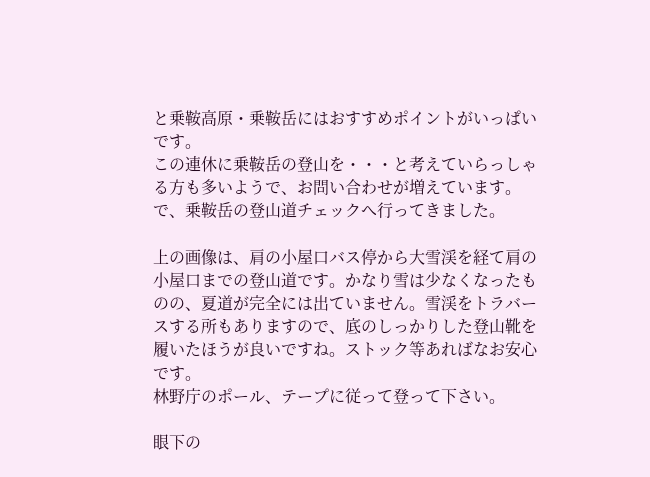と乗鞍高原・乗鞍岳にはおすすめポイントがいっぱいです。
この連休に乗鞍岳の登山を・・・と考えていらっしゃる方も多いようで、お問い合わせが増えています。
で、乗鞍岳の登山道チェックへ行ってきました。

上の画像は、肩の小屋口バス停から大雪渓を経て肩の小屋口までの登山道です。かなり雪は少なくなったものの、夏道が完全には出ていません。雪渓をトラバースする所もありますので、底のしっかりした登山靴を履いたほうが良いですね。ストック等あればなお安心です。
林野庁のポール、テープに従って登って下さい。

眼下の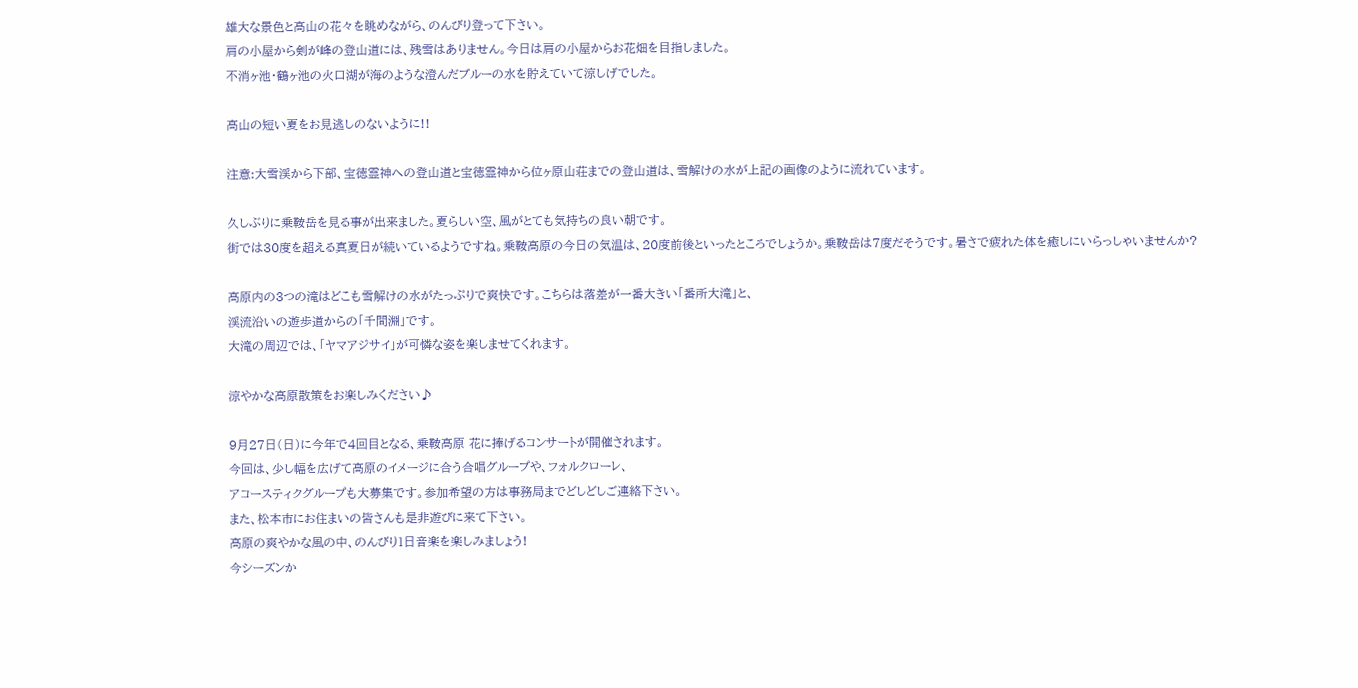雄大な景色と高山の花々を眺めながら、のんびり登って下さい。
肩の小屋から剣が峰の登山道には、残雪はありません。今日は肩の小屋からお花畑を目指しました。
不消ヶ池・鶴ヶ池の火口湖が海のような澄んだブルーの水を貯えていて涼しげでした。

高山の短い夏をお見逃しのないように!!

注意:大雪渓から下部、宝徳霊神への登山道と宝徳霊神から位ヶ原山荘までの登山道は、雪解けの水が上記の画像のように流れています。

久しぶりに乗鞍岳を見る事が出来ました。夏らしい空、風がとても気持ちの良い朝です。
街では30度を超える真夏日が続いているようですね。乗鞍高原の今日の気温は、20度前後といったところでしょうか。乗鞍岳は7度だそうです。暑さで疲れた体を癒しにいらっしゃいませんか?

高原内の3つの滝はどこも雪解けの水がたっぷりで爽快です。こちらは落差が一番大きい「番所大滝」と、
渓流沿いの遊歩道からの「千間淵」です。
大滝の周辺では、「ヤマアジサイ」が可憐な姿を楽しませてくれます。

涼やかな高原散策をお楽しみください♪

9月27日(日)に今年で4回目となる、乗鞍高原 花に捧げるコンサートが開催されます。
今回は、少し幅を広げて高原のイメージに合う合唱グループや、フォルクローレ、
アコースティクグループも大募集です。参加希望の方は事務局までどしどしご連絡下さい。
また、松本市にお住まいの皆さんも是非遊びに来て下さい。
高原の爽やかな風の中、のんびり1日音楽を楽しみましょう!
今シーズンか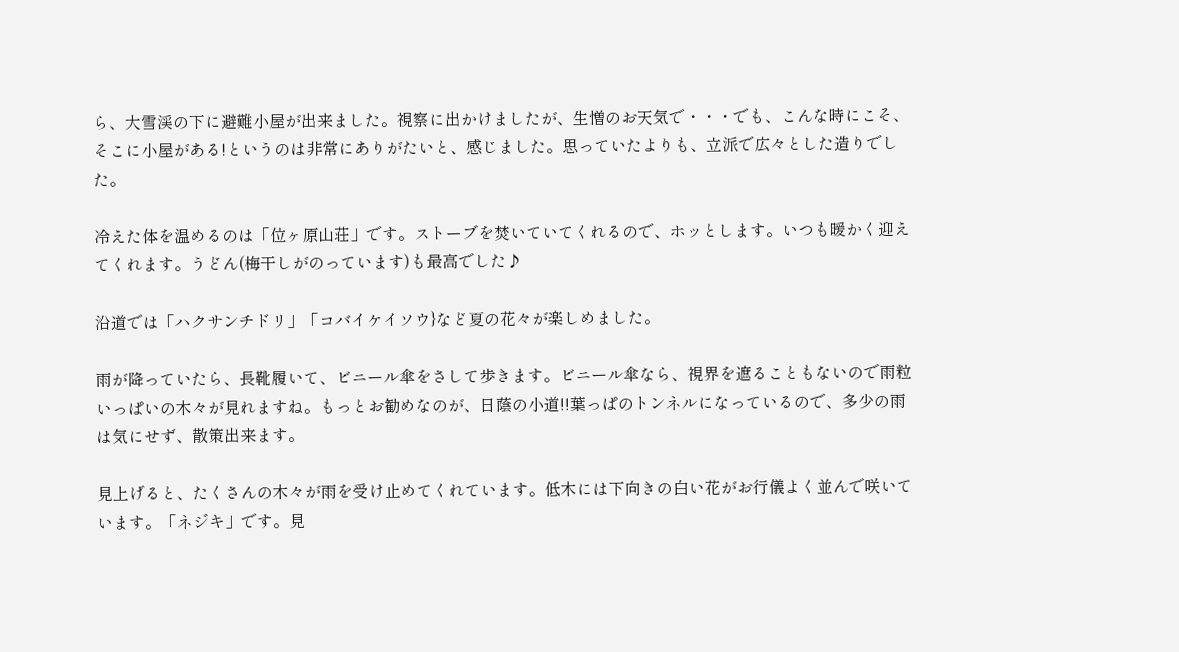ら、大雪渓の下に避難小屋が出来ました。視察に出かけましたが、生憎のお天気で・・・でも、こんな時にこそ、そこに小屋がある!というのは非常にありがたいと、感じました。思っていたよりも、立派で広々とした造りでした。

冷えた体を温めるのは「位ヶ原山荘」です。ストーブを焚いていてくれるので、ホッとします。いつも暖かく迎えてくれます。うどん(梅干しがのっています)も最高でした♪

沿道では「ハクサンチドリ」「コバイケイソウ}など夏の花々が楽しめました。

雨が降っていたら、長靴履いて、ビニール傘をさして歩きます。ビニール傘なら、視界を遮ることもないので雨粒いっぱいの木々が見れますね。もっとお勧めなのが、日蔭の小道!!葉っぱのトンネルになっているので、多少の雨は気にせず、散策出来ます。

見上げると、たくさんの木々が雨を受け止めてくれています。低木には下向きの白い花がお行儀よく並んで咲いています。「ネジキ」です。見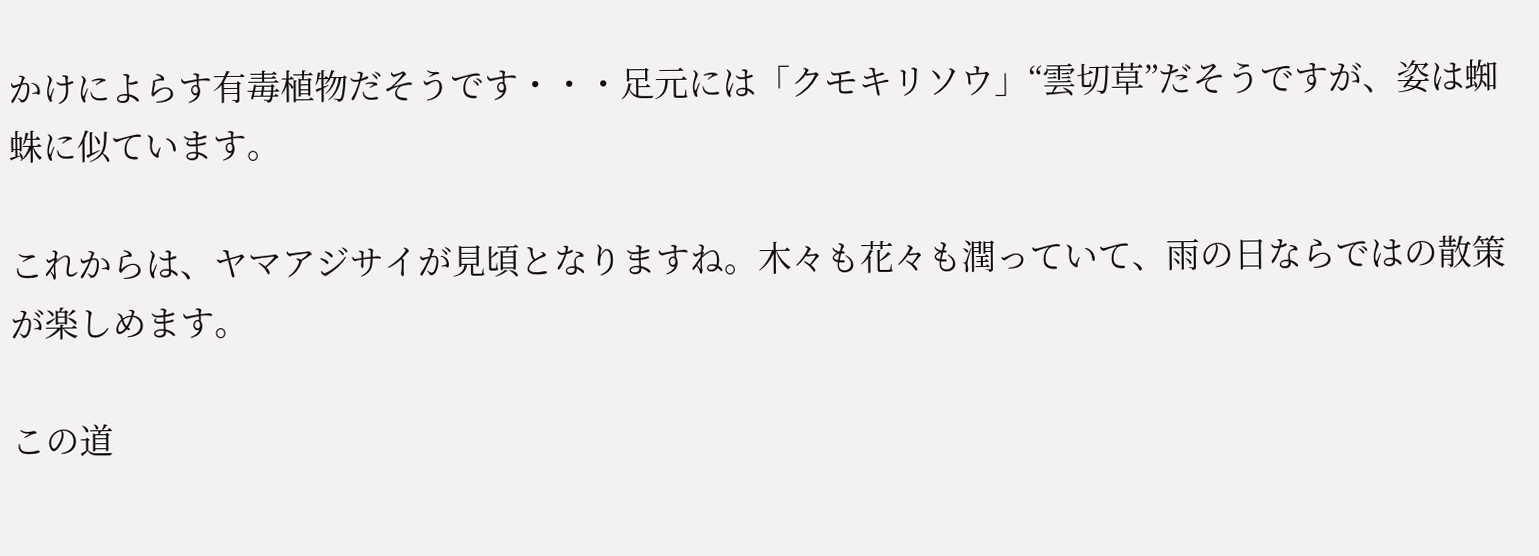かけによらす有毒植物だそうです・・・足元には「クモキリソウ」“雲切草”だそうですが、姿は蜘蛛に似ています。

これからは、ヤマアジサイが見頃となりますね。木々も花々も潤っていて、雨の日ならではの散策が楽しめます。

この道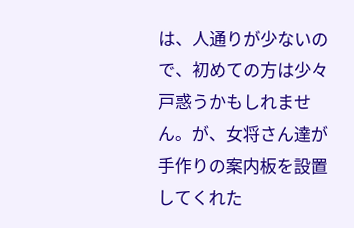は、人通りが少ないので、初めての方は少々戸惑うかもしれません。が、女将さん達が手作りの案内板を設置してくれた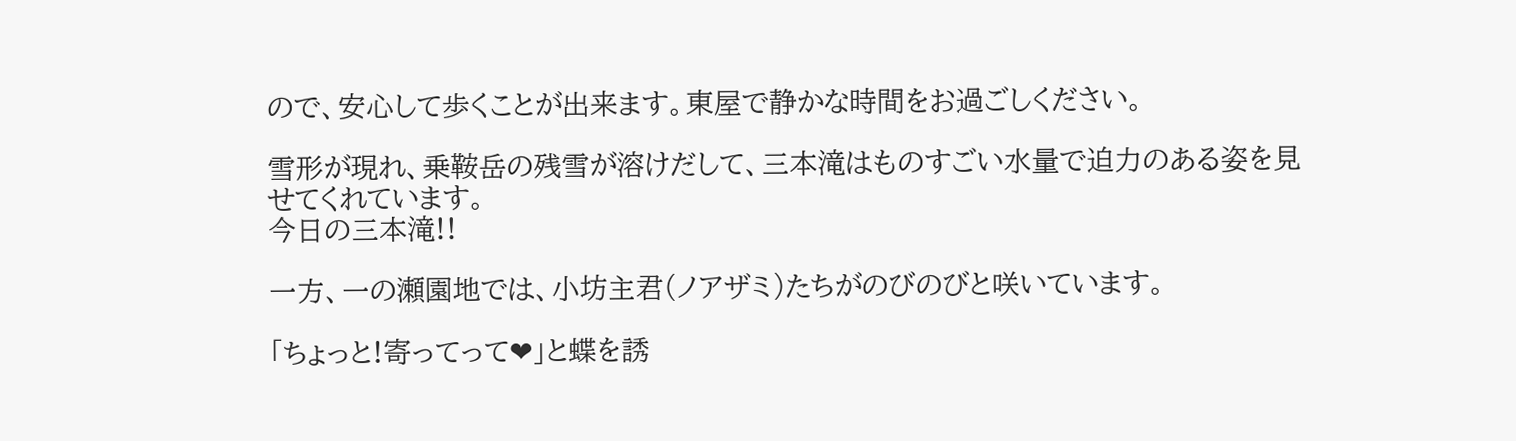ので、安心して歩くことが出来ます。東屋で静かな時間をお過ごしください。

雪形が現れ、乗鞍岳の残雪が溶けだして、三本滝はものすごい水量で迫力のある姿を見せてくれています。
今日の三本滝!!

一方、一の瀬園地では、小坊主君(ノアザミ)たちがのびのびと咲いています。

「ちょっと!寄ってって❤」と蝶を誘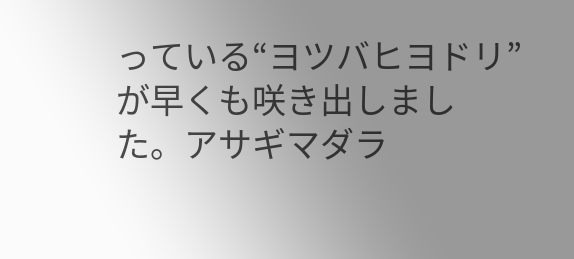っている“ヨツバヒヨドリ”が早くも咲き出しました。アサギマダラ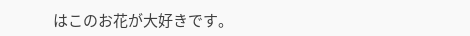はこのお花が大好きです。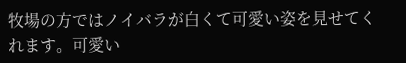牧場の方ではノイバラが白くて可愛い姿を見せてくれます。可愛い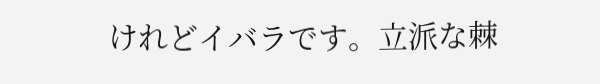けれどイバラです。立派な棘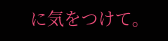に気をつけて。